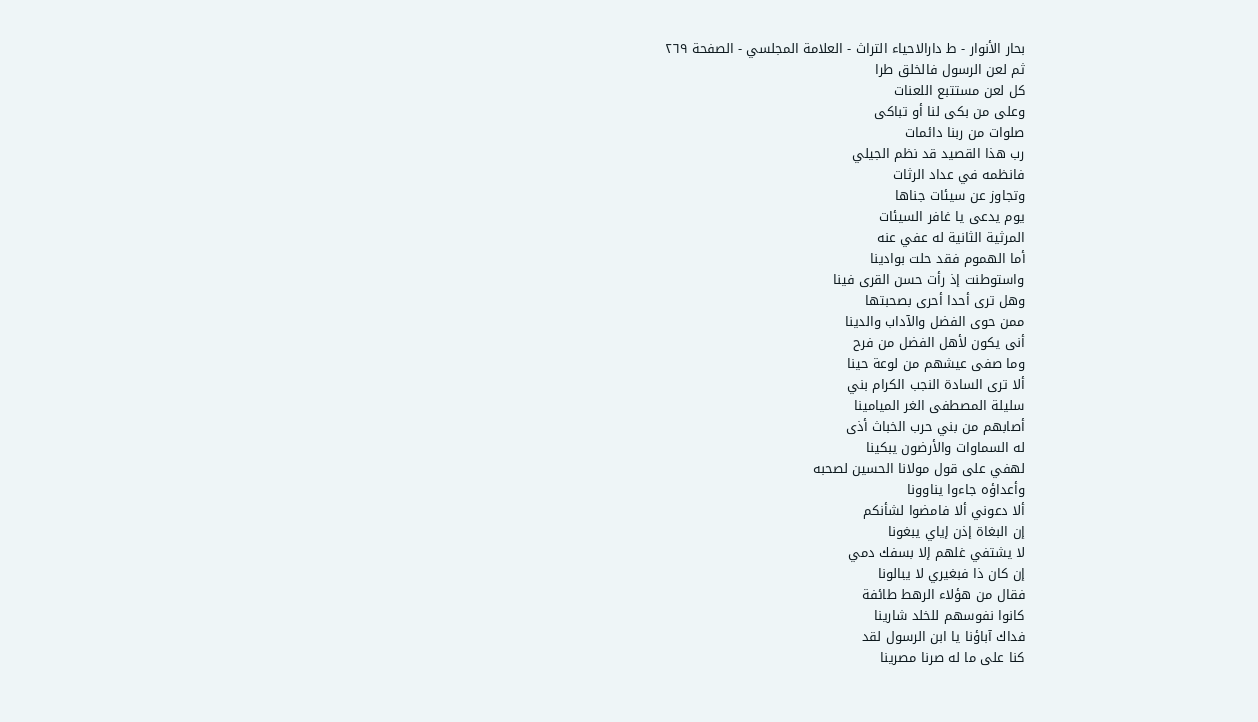بحار الأنوار - ط دارالاحیاء التراث - العلامة المجلسي - الصفحة ٢٦٩
ثم لعن الرسول فالخلق طرا
كل لعن مستتبع اللعنات
وعلى من بكى لنا أو تباكى
صلوات من ربنا دائمات
رب هذا القصيد قد نظم الجيلي
فانظمه في عداد الرثات
وتجاوز عن سيئات جناها
يوم يدعى يا غافر السيئات
المرثية الثانية له عفي عنه
أما الهموم فقد حلت بوادينا
واستوطنت إذ رأت حسن القرى فينا
وهل ترى أحدا أحرى بصحبتها
ممن حوى الفضل والآداب والدينا
أنى يكون لأهل الفضل من فرح
وما صفى عيشهم من لوعة حينا
ألا ترى السادة النجب الكرام بني
سليلة المصطفى الغر الميامينا
أصابهم من بني حرب الخباث أذى
له السماوات والأرضون يبكينا
لهفي على قول مولانا الحسين لصحبه
وأعداؤه جاءوا يناوونا
ألا دعوني ألا فامضوا لشأنكم
إن البغاة إذن إياي يبغونا
لا يشتفي غلهم إلا بسفك دمي
إن كان ذا فبغيري لا يبالونا
فقال من هؤلاء الرهط طائفة
كانوا نفوسهم للخلد شارينا
فداك آباؤنا يا ابن الرسول لقد
كنا على ما له صرنا مصرينا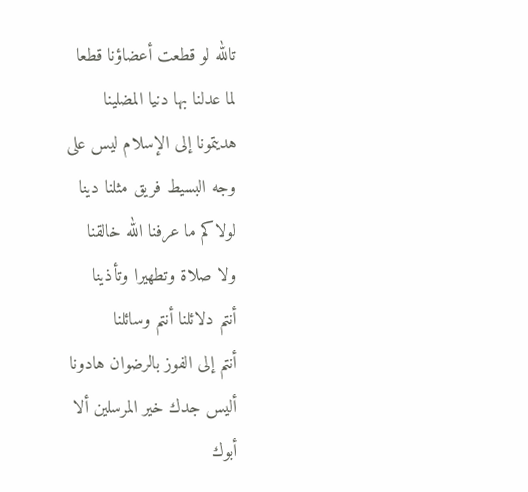تالله لو قطعت أعضاؤنا قطعا
لما عدلنا بها دنيا المضلينا
هديتمونا إلى الإسلام ليس على
وجه البسيط فريق مثلنا دينا
لولاكم ما عرفنا الله خالقنا
ولا صلاة وتطهيرا وتأذينا
أنتم دلائلنا أنتم وسائلنا
أنتم إلى الفوز بالرضوان هادونا
أليس جدك خير المرسلين ألا
أبوك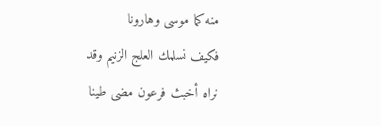منه كما موسى وهارونا
فكيف نسلمك العلج الزنيم وقد
نراه أخبث فرعون مضى طينا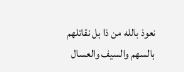نعوذ بالله من ذا بل نقاتلهم
بالسهم والسيف والعسال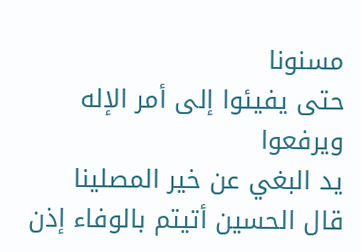مسنونا
حتى يفيئوا إلى أمر الإله ويرفعوا
يد البغي عن خير المصلينا
قال الحسين أتيتم بالوفاء إذن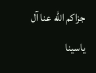جزاكم الله عنا آل ياسينا